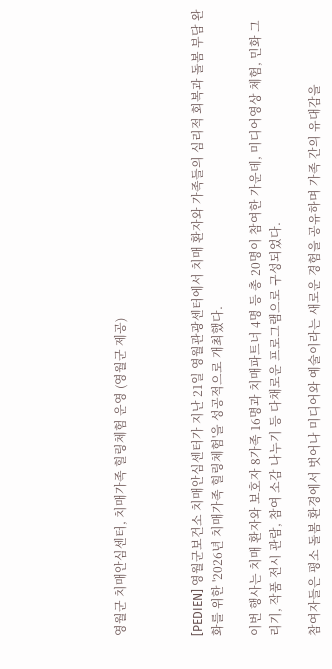영월군 치매안심센터, 치매가족 힐링체험 운영 (영월군 제공)



[PEDIEN] 영월군보건소 치매안심센터가 지난 21일 영월관광센터에서 치매 환자와 가족들의 심리적 회복과 돌봄 부담 완화를 위한 '2026년 치매가족 힐링체험'을 성공적으로 개최했다.

이번 행사는 치매 환자와 보호자 8가족 16명과 치매파트너 4명 등 총 20명이 참여한 가운데, 미디어영상 체험, 민화 그리기, 작품 전시 관람, 참여 소감 나누기 등 다채로운 프로그램으로 구성되었다.

참여자들은 평소 돌봄 환경에서 벗어나 미디어와 예술이라는 새로운 경험을 공유하며 가족 간의 유대감을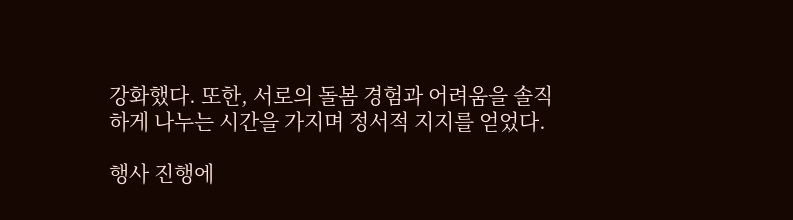강화했다. 또한, 서로의 돌봄 경험과 어려움을 솔직하게 나누는 시간을 가지며 정서적 지지를 얻었다.

행사 진행에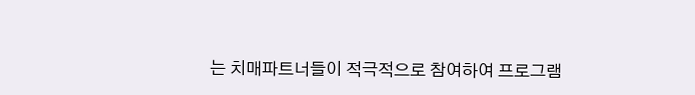는 치매파트너들이 적극적으로 참여하여 프로그램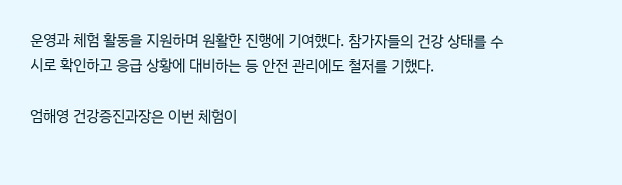운영과 체험 활동을 지원하며 원활한 진행에 기여했다. 참가자들의 건강 상태를 수시로 확인하고 응급 상황에 대비하는 등 안전 관리에도 철저를 기했다.

엄해영 건강증진과장은 이번 체험이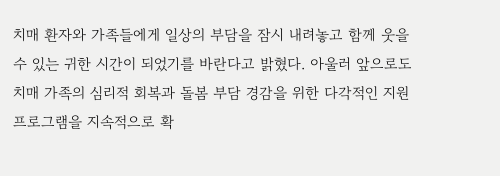치매 환자와 가족들에게 일상의 부담을 잠시 내려놓고 함께 웃을 수 있는 귀한 시간이 되었기를 바란다고 밝혔다. 아울러 앞으로도 치매 가족의 심리적 회복과 돌봄 부담 경감을 위한 다각적인 지원 프로그램을 지속적으로 확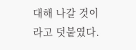대해 나갈 것이라고 덧붙였다.